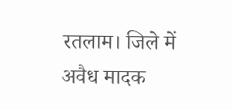रतलाम। जिले में अवैध मादक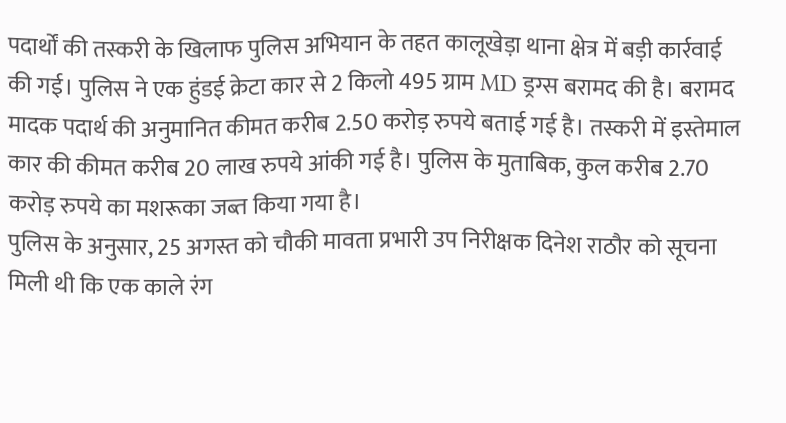पदार्थों की तस्करी के खिलाफ पुलिस अभियान के तहत कालूखेड़ा थाना क्षेत्र में बड़ी कार्रवाई की गई। पुलिस ने एक हुंडई क्रेटा कार से 2 किलो 495 ग्राम MD ड्रग्स बरामद की है। बरामद मादक पदार्थ की अनुमानित कीमत करीब 2.50 करोड़ रुपये बताई गई है। तस्करी में इस्तेमाल कार की कीमत करीब 20 लाख रुपये आंकी गई है। पुलिस के मुताबिक, कुल करीब 2.70 करोड़ रुपये का मशरूका जब्त किया गया है।
पुलिस के अनुसार, 25 अगस्त को चौकी मावता प्रभारी उप निरीक्षक दिनेश राठौर को सूचना मिली थी कि एक काले रंग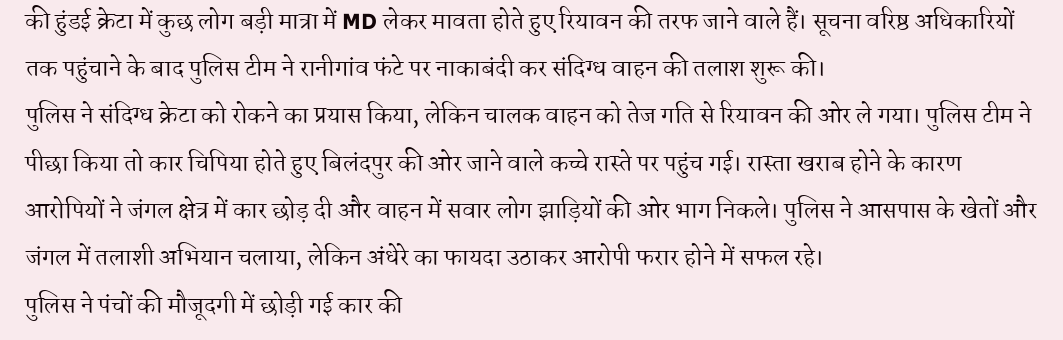की हुंडई क्रेटा में कुछ लोग बड़ी मात्रा में MD लेकर मावता होते हुए रियावन की तरफ जाने वाले हैं। सूचना वरिष्ठ अधिकारियों तक पहुंचाने के बाद पुलिस टीम ने रानीगांव फंटे पर नाकाबंदी कर संदिग्ध वाहन की तलाश शुरू की।
पुलिस ने संदिग्ध क्रेटा को रोकने का प्रयास किया, लेकिन चालक वाहन को तेज गति से रियावन की ओर ले गया। पुलिस टीम ने पीछा किया तो कार चिपिया होते हुए बिलंदपुर की ओर जाने वाले कच्चे रास्ते पर पहुंच गई। रास्ता खराब होने के कारण आरोपियों ने जंगल क्षेत्र में कार छोड़ दी और वाहन में सवार लोग झाड़ियों की ओर भाग निकले। पुलिस ने आसपास के खेतों और जंगल में तलाशी अभियान चलाया, लेकिन अंधेरे का फायदा उठाकर आरोपी फरार होने में सफल रहे।
पुलिस ने पंचों की मौजूदगी में छोड़ी गई कार की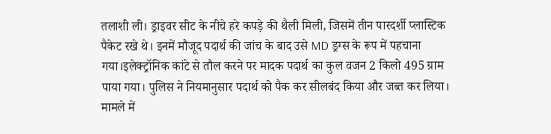तलाशी ली। ड्राइवर सीट के नीचे हरे कपड़े की थैली मिली, जिसमें तीन पारदर्शी प्लास्टिक पैकेट रखे थे। इनमें मौजूद पदार्थ की जांच के बाद उसे MD ड्रग्स के रूप में पहचाना गया।इलेक्ट्रॉनिक कांटे से तौल करने पर मादक पदार्थ का कुल वजन 2 किलो 495 ग्राम पाया गया। पुलिस ने नियमानुसार पदार्थ को पैक कर सीलबंद किया और जब्त कर लिया।
मामले में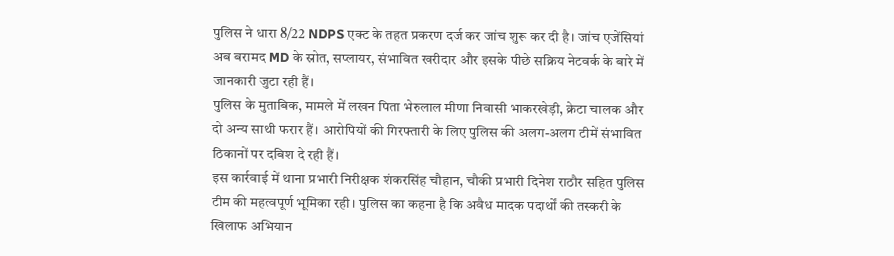पुलिस ने धारा 8/22 NDPS एक्ट के तहत प्रकरण दर्ज कर जांच शुरू कर दी है। जांच एजेंसियां अब बरामद MD के स्रोत, सप्लायर, संभावित खरीदार और इसके पीछे सक्रिय नेटवर्क के बारे में जानकारी जुटा रही हैं।
पुलिस के मुताबिक, मामले में लखन पिता भेरुलाल मीणा निवासी भाकरखेड़ी, क्रेटा चालक और दो अन्य साथी फरार हैं। आरोपियों की गिरफ्तारी के लिए पुलिस की अलग-अलग टीमें संभावित ठिकानों पर दबिश दे रही हैं।
इस कार्रवाई में थाना प्रभारी निरीक्षक शंकरसिंह चौहान, चौकी प्रभारी दिनेश राठौर सहित पुलिस टीम की महत्वपूर्ण भूमिका रही। पुलिस का कहना है कि अवैध मादक पदार्थों की तस्करी के खिलाफ अभियान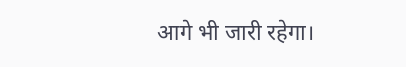आगे भी जारी रहेगा।